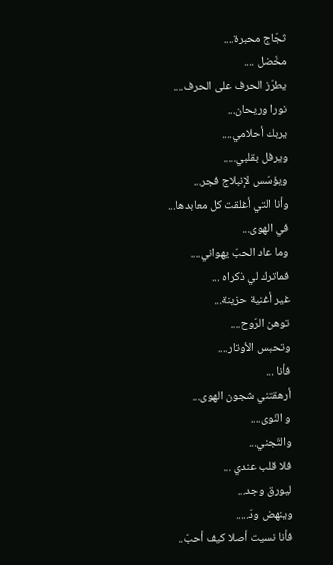ثجّاج محبرة....
مخّضل ....
يطرّز الحرف على الحرف....
نورا وريحان...
يربك أحلامي....
ويرفل بقلبي.....
ويؤسّس لإنبلاج فجر...
وأنا التي أغلقت كل معابدها...
في الهوى...
وما عاد الحبّ يهواني....
فماترك لي ذكراه ...
غير أغنية حزينة...
توهن الرّوح....
وتحبس الأوتار....
فأنا ...
أرهقتني شجون الهوى...
و النّوى....
والتّجني...
فلا قلب عندي ...
ليورق وجد...
وينهض ودّ.....
فأنا نسيت أصلا كيف أحبّ..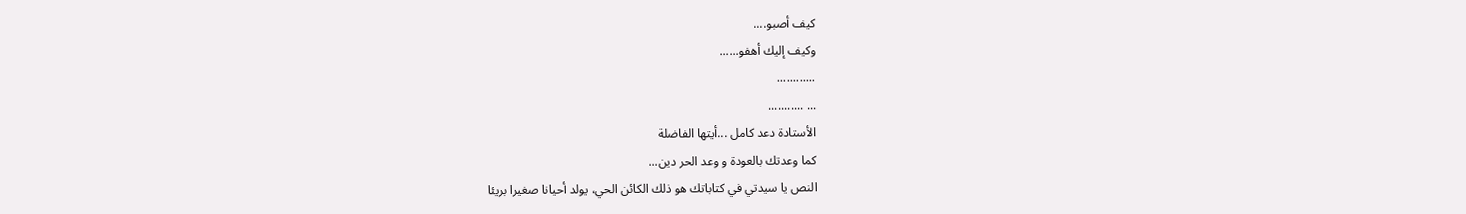كيف أصبو....
وكيف إليك أهفو......
............
... ...........
الأستادة دعد كامل ...أيتها الفاضلة
كما وعدتك بالعودة و وعد الحر دين...
النص يا سيدتي في كتاباتك هو ذلك الكائن الحي، يولد أحيانا صغيرا بريئا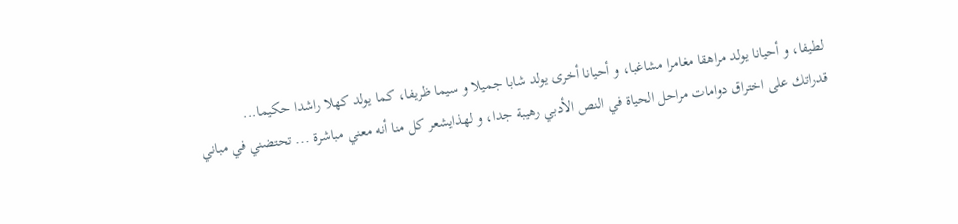لطيفا، و أحيانا يولد مراهقا مغامرا مشاغبا، و أحيانا أخرى يولد شابا جميلا و سيما ظريفا، كما يولد كهلا راشدا حكيما...
قدراتك على اختراق دوامات مراحل الحياة في النص الأدبي رهيبة جدا، و لهذايشعر كل منا أنه معني مباشرة ... تحتضني في مباني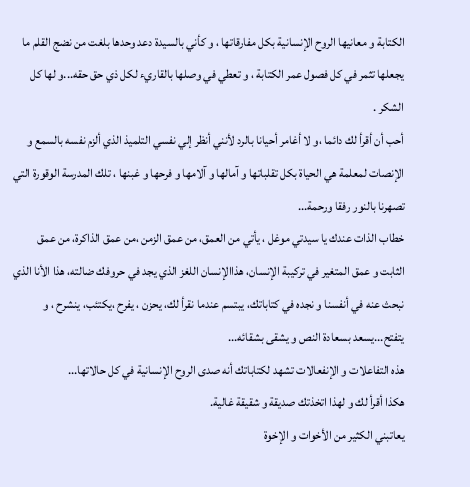الكتابة و معانيها الروح الإنسانية بكل مفارقاتها ، و كأني بالسيدة دعد وحدها بلغت من نضج القلم ما يجعلها تثمر في كل فصول عمر الكتابة ، و تعطي في وصلها بالقاريء لكل ذي حق حقه...و لها كل الشكر .
أحب أن أقرأ لك دائما ،و لا أغامر أحيانا بالرد لأنني أنظر إلي نفسي التلميذ الذي ألزم نفسه بالسمع و الإنصات لمعلمة هي الحياة بكل تقلباتها و آمالها و آلامها و فرحها و غبنها ، تلك المدرسة الوقورة التي تصهرنا بالنور رفقا ورحمة...
خطاب الذات عندك يا سيدتي موغل ، يأتي من العمق، من عمق الزمن ،من عمق الذاكرة، من عمق الثابت و عمق المتغير في تركيبة الإنسان، هذاالإنسان اللغز الذي يجد في حروفك ضالته، هذا الأنا الذي نبحث عنه في أنفسنا و نجده في كتاباتك، يبتسم عندما نقرأ لك، يحزن ، يفرح ،يكتئب، ينشرح ، و يتفتح...يسعد بسعادة النص و يشقى بشقائه...
هذه التفاعلات و الإنفعالات تشهد لكتاباتك أنه صدى الروح الإنسانية في كل حالاتها...
هكذا أقرأ لك و لهذا اتخذتك صديقة و شقيقة غالية.
يعاتبني الكثير من الأخوات و الإخوة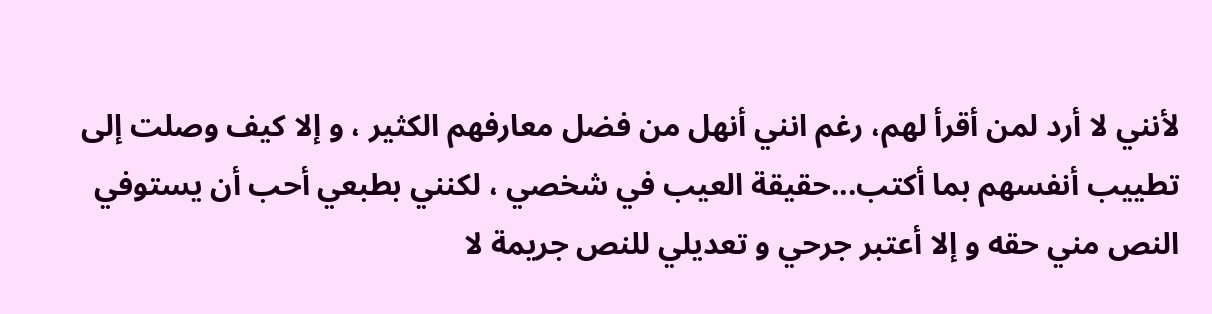لأنني لا أرد لمن أقرأ لهم، رغم انني أنهل من فضل معارفهم الكثير ، و إلا كيف وصلت إلى تطييب أنفسهم بما أكتب...حقيقة العيب في شخصي ، لكنني بطبعي أحب أن يستوفي النص مني حقه و إلا أعتبر جرحي و تعديلي للنص جريمة لا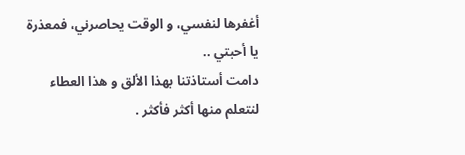أغفرها لنفسي، و الوقت يحاصرني، فمعذرة يا أحبتي ..
دامت أستاذتنا بهذا الألق و هذا العطاء لنتعلم منها أكثر فأكثر .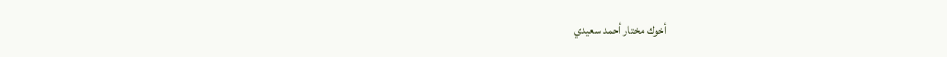أخوك مختار أحمد سعيدي